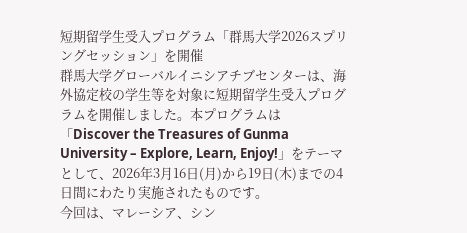短期留学生受入プログラム「群馬大学2026スプリングセッション」を開催
群馬大学グローバルイニシアチブセンターは、海外協定校の学生等を対象に短期留学生受入プログラムを開催しました。本プログラムは「Discover the Treasures of Gunma University – Explore, Learn, Enjoy!」をテーマとして、2026年3月16日(月)から19日(木)までの4日間にわたり実施されたものです。
今回は、マレーシア、シン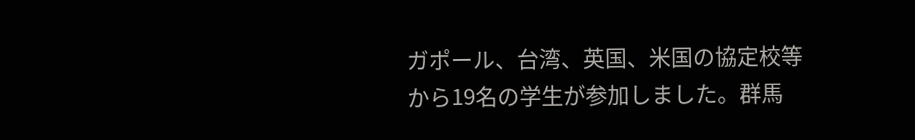ガポール、台湾、英国、米国の協定校等から19名の学生が参加しました。群馬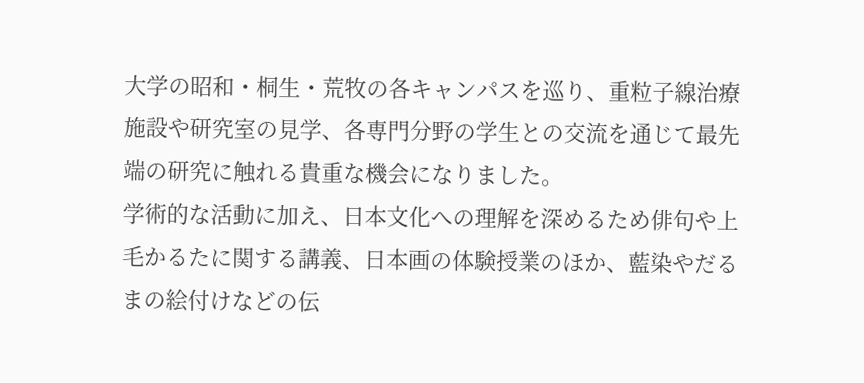大学の昭和・桐生・荒牧の各キャンパスを巡り、重粒子線治療施設や研究室の見学、各専門分野の学生との交流を通じて最先端の研究に触れる貴重な機会になりました。
学術的な活動に加え、日本文化への理解を深めるため俳句や上毛かるたに関する講義、日本画の体験授業のほか、藍染やだるまの絵付けなどの伝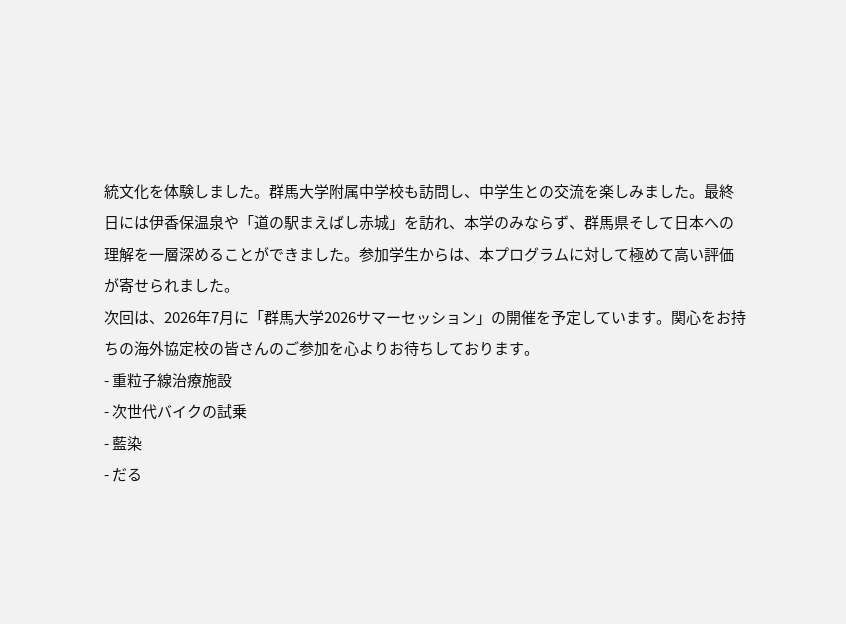統文化を体験しました。群馬大学附属中学校も訪問し、中学生との交流を楽しみました。最終日には伊香保温泉や「道の駅まえばし赤城」を訪れ、本学のみならず、群馬県そして日本への理解を一層深めることができました。参加学生からは、本プログラムに対して極めて高い評価が寄せられました。
次回は、2026年7月に「群馬大学2026サマーセッション」の開催を予定しています。関心をお持ちの海外協定校の皆さんのご参加を心よりお待ちしております。
- 重粒子線治療施設
- 次世代バイクの試乗
- 藍染
- だる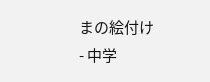まの絵付け
- 中学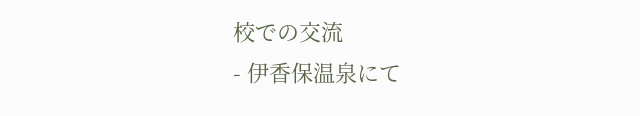校での交流
- 伊香保温泉にて